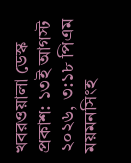খবরওয়ালা ডেস্ক
প্রকাশ: ১৩ই আগস্ট ২০২৬, ৩:১৮ পিএম
ময়মনসিংহ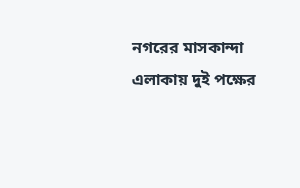নগরের মাসকান্দা এলাকায় দুই পক্ষের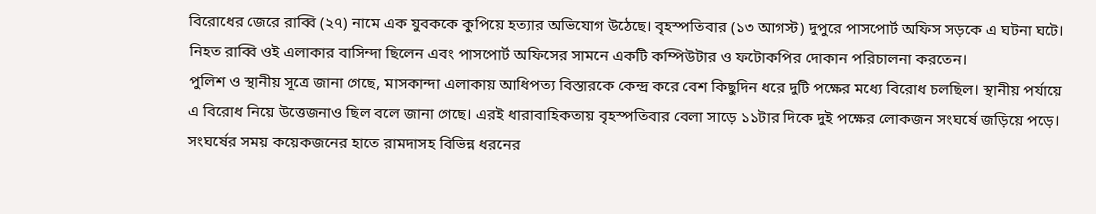বিরোধের জেরে রাব্বি (২৭) নামে এক যুবককে কুপিয়ে হত্যার অভিযোগ উঠেছে। বৃহস্পতিবার (১৩ আগস্ট) দুপুরে পাসপোর্ট অফিস সড়কে এ ঘটনা ঘটে। নিহত রাব্বি ওই এলাকার বাসিন্দা ছিলেন এবং পাসপোর্ট অফিসের সামনে একটি কম্পিউটার ও ফটোকপির দোকান পরিচালনা করতেন।
পুলিশ ও স্থানীয় সূত্রে জানা গেছে, মাসকান্দা এলাকায় আধিপত্য বিস্তারকে কেন্দ্র করে বেশ কিছুদিন ধরে দুটি পক্ষের মধ্যে বিরোধ চলছিল। স্থানীয় পর্যায়ে এ বিরোধ নিয়ে উত্তেজনাও ছিল বলে জানা গেছে। এরই ধারাবাহিকতায় বৃহস্পতিবার বেলা সাড়ে ১১টার দিকে দুই পক্ষের লোকজন সংঘর্ষে জড়িয়ে পড়ে। সংঘর্ষের সময় কয়েকজনের হাতে রামদাসহ বিভিন্ন ধরনের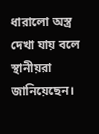ধারালো অস্ত্র দেখা যায় বলে স্থানীয়রা জানিয়েছেন।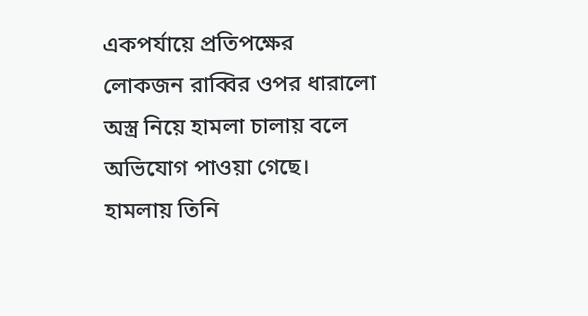একপর্যায়ে প্রতিপক্ষের লোকজন রাব্বির ওপর ধারালো অস্ত্র নিয়ে হামলা চালায় বলে অভিযোগ পাওয়া গেছে। হামলায় তিনি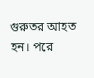গুরুতর আহত হন। পরে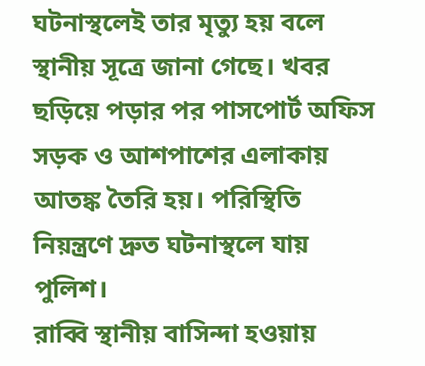ঘটনাস্থলেই তার মৃত্যু হয় বলে স্থানীয় সূত্রে জানা গেছে। খবর ছড়িয়ে পড়ার পর পাসপোর্ট অফিস সড়ক ও আশপাশের এলাকায় আতঙ্ক তৈরি হয়। পরিস্থিতি নিয়ন্ত্রণে দ্রুত ঘটনাস্থলে যায় পুলিশ।
রাব্বি স্থানীয় বাসিন্দা হওয়ায়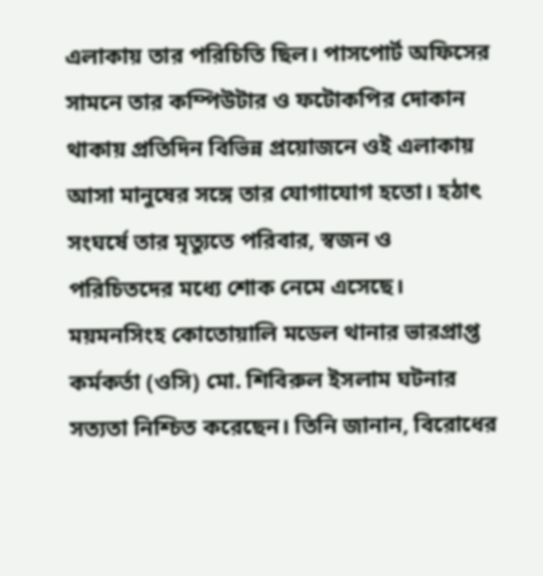এলাকায় তার পরিচিতি ছিল। পাসপোর্ট অফিসের সামনে তার কম্পিউটার ও ফটোকপির দোকান থাকায় প্রতিদিন বিভিন্ন প্রয়োজনে ওই এলাকায় আসা মানুষের সঙ্গে তার যোগাযোগ হতো। হঠাৎ সংঘর্ষে তার মৃত্যুতে পরিবার, স্বজন ও পরিচিতদের মধ্যে শোক নেমে এসেছে।
ময়মনসিংহ কোতোয়ালি মডেল থানার ভারপ্রাপ্ত কর্মকর্তা (ওসি) মো. শিবিরুল ইসলাম ঘটনার সত্যতা নিশ্চিত করেছেন। তিনি জানান, বিরোধের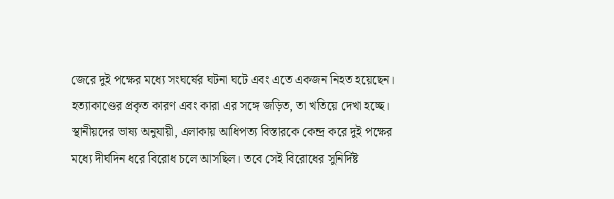জেরে দুই পক্ষের মধ্যে সংঘর্ষের ঘটনা ঘটে এবং এতে একজন নিহত হয়েছেন। হত্যাকাণ্ডের প্রকৃত কারণ এবং কারা এর সঙ্গে জড়িত, তা খতিয়ে দেখা হচ্ছে।
স্থানীয়দের ভাষ্য অনুযায়ী, এলাকায় আধিপত্য বিস্তারকে কেন্দ্র করে দুই পক্ষের মধ্যে দীর্ঘদিন ধরে বিরোধ চলে আসছিল। তবে সেই বিরোধের সুনির্দিষ্ট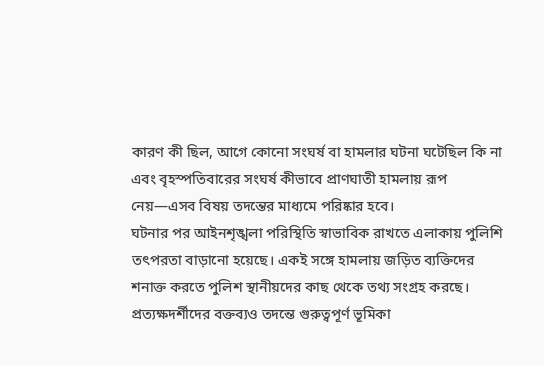কারণ কী ছিল, আগে কোনো সংঘর্ষ বা হামলার ঘটনা ঘটেছিল কি না এবং বৃহস্পতিবারের সংঘর্ষ কীভাবে প্রাণঘাতী হামলায় রূপ নেয়—এসব বিষয় তদন্তের মাধ্যমে পরিষ্কার হবে।
ঘটনার পর আইনশৃঙ্খলা পরিস্থিতি স্বাভাবিক রাখতে এলাকায় পুলিশি তৎপরতা বাড়ানো হয়েছে। একই সঙ্গে হামলায় জড়িত ব্যক্তিদের শনাক্ত করতে পুলিশ স্থানীয়দের কাছ থেকে তথ্য সংগ্রহ করছে। প্রত্যক্ষদর্শীদের বক্তব্যও তদন্তে গুরুত্বপূর্ণ ভূমিকা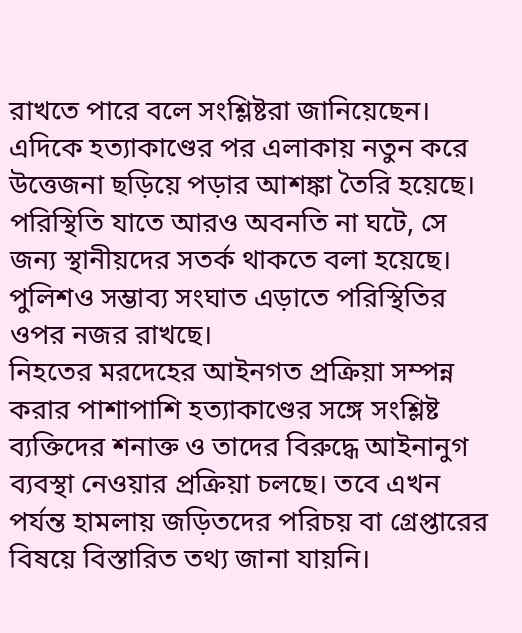রাখতে পারে বলে সংশ্লিষ্টরা জানিয়েছেন।
এদিকে হত্যাকাণ্ডের পর এলাকায় নতুন করে উত্তেজনা ছড়িয়ে পড়ার আশঙ্কা তৈরি হয়েছে। পরিস্থিতি যাতে আরও অবনতি না ঘটে, সে জন্য স্থানীয়দের সতর্ক থাকতে বলা হয়েছে। পুলিশও সম্ভাব্য সংঘাত এড়াতে পরিস্থিতির ওপর নজর রাখছে।
নিহতের মরদেহের আইনগত প্রক্রিয়া সম্পন্ন করার পাশাপাশি হত্যাকাণ্ডের সঙ্গে সংশ্লিষ্ট ব্যক্তিদের শনাক্ত ও তাদের বিরুদ্ধে আইনানুগ ব্যবস্থা নেওয়ার প্রক্রিয়া চলছে। তবে এখন পর্যন্ত হামলায় জড়িতদের পরিচয় বা গ্রেপ্তারের বিষয়ে বিস্তারিত তথ্য জানা যায়নি।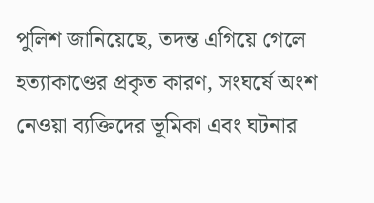পুলিশ জানিয়েছে, তদন্ত এগিয়ে গেলে হত্যাকাণ্ডের প্রকৃত কারণ, সংঘর্ষে অংশ নেওয়া ব্যক্তিদের ভূমিকা এবং ঘটনার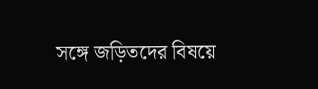সঙ্গে জড়িতদের বিষয়ে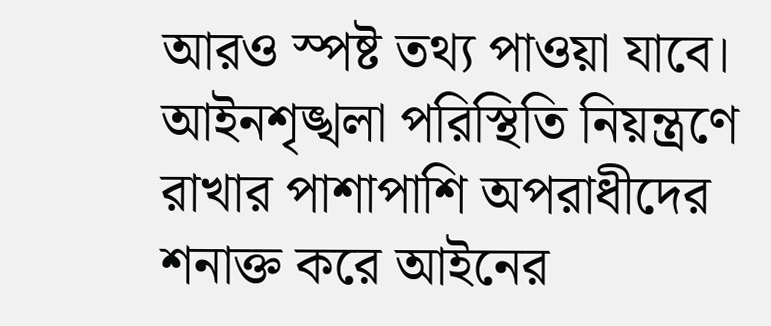আরও স্পষ্ট তথ্য পাওয়া যাবে। আইনশৃঙ্খলা পরিস্থিতি নিয়ন্ত্রণে রাখার পাশাপাশি অপরাধীদের শনাক্ত করে আইনের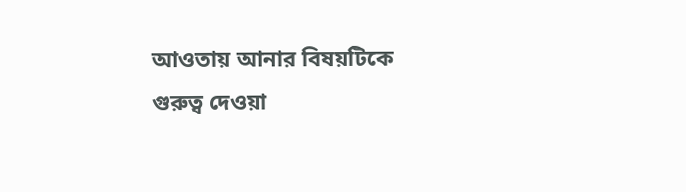আওতায় আনার বিষয়টিকে গুরুত্ব দেওয়া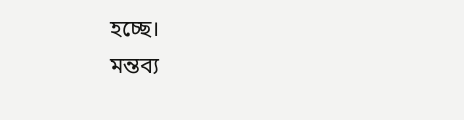হচ্ছে।
মন্তব্য